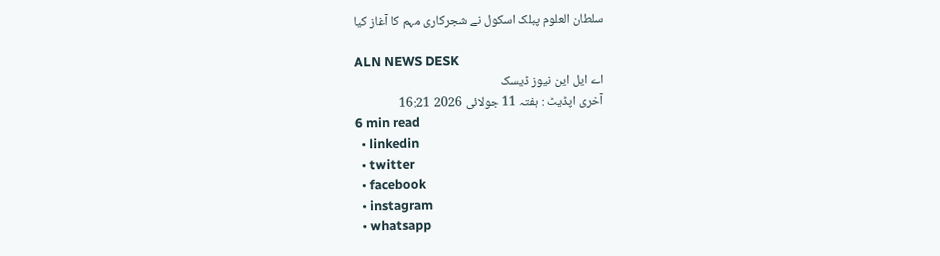سلطان العلوم پبلک اسکول نے شجرکاری مہم کا آغاز کیا

ALN NEWS DESK
اے ایل این نیوز ڈیسک
آخری اپڈیٹ : ہفتہ 11 جولائی 2026 16:21
6 min read
  • linkedin
  • twitter
  • facebook
  • instagram
  • whatsapp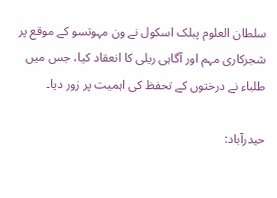سلطان العلوم پبلک اسکول نے ون مہوتسو کے موقع پر شجرکاری مہم اور آگاہی ریلی کا انعقاد کیا، جس میں طلباء نے درختوں کے تحفظ کی اہمیت پر زور دیا۔

حیدرآباد: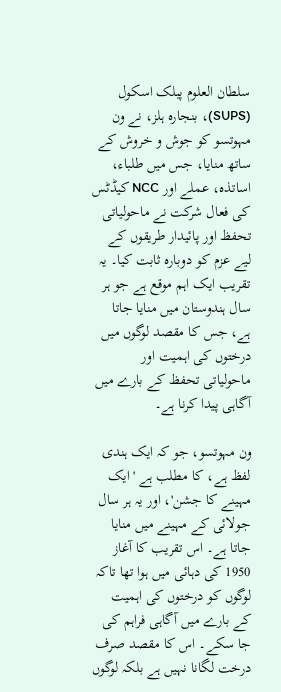سلطان العلوم پبلک اسکول (SUPS)، بنجارہ ہلز، نے ون مہوتسو کو جوش و خروش کے ساتھ منایا، جس میں طلباء، اساتذہ، عملے اور NCC کیڈٹس کی فعال شرکت نے ماحولیاتی تحفظ اور پائیدار طریقوں کے لیے عزم کو دوبارہ ثابت کیا۔ یہ تقریب ایک اہم موقع ہے جو ہر سال ہندوستان میں منایا جاتا ہے، جس کا مقصد لوگوں میں درختوں کی اہمیت اور ماحولیاتی تحفظ کے بارے میں آگاہی پیدا کرنا ہے۔

ون مہوتسو، جو کہ ایک ہندی لفظ ہے، کا مطلب ہے 'ایک مہینے کا جشن'، اور یہ ہر سال جولائی کے مہینے میں منایا جاتا ہے۔ اس تقریب کا آغاز 1950 کی دہائی میں ہوا تھا تاکہ لوگوں کو درختوں کی اہمیت کے بارے میں آگاہی فراہم کی جا سکے۔ اس کا مقصد صرف درخت لگانا نہیں ہے بلکہ لوگوں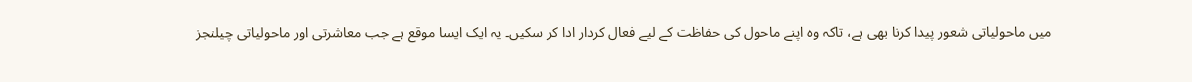میں ماحولیاتی شعور پیدا کرنا بھی ہے، تاکہ وہ اپنے ماحول کی حفاظت کے لیے فعال کردار ادا کر سکیں۔ یہ ایک ایسا موقع ہے جب معاشرتی اور ماحولیاتی چیلنجز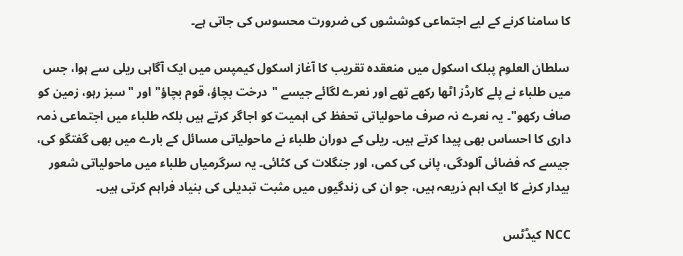کا سامنا کرنے کے لیے اجتماعی کوششوں کی ضرورت محسوس کی جاتی ہے۔

سلطان العلوم پبلک اسکول میں منعقدہ تقریب کا آغاز اسکول کیمپس میں ایک آگاہی ریلی سے ہوا، جس میں طلباء نے پلے کارڈز اٹھا رکھے تھے اور نعرے لگائے جیسے "درخت بچاؤ، قوم بچاؤ" اور "سبز رہو، زمین کو صاف رکھو"۔ یہ نعرے نہ صرف ماحولیاتی تحفظ کی اہمیت کو اجاگر کرتے ہیں بلکہ طلباء میں اجتماعی ذمہ داری کا احساس بھی پیدا کرتے ہیں۔ ریلی کے دوران طلباء نے ماحولیاتی مسائل کے بارے میں بھی گفتگو کی، جیسے کہ فضائی آلودگی، پانی کی کمی، اور جنگلات کی کٹائی۔ یہ سرگرمیاں طلباء میں ماحولیاتی شعور بیدار کرنے کا ایک اہم ذریعہ ہیں، جو ان کی زندگیوں میں مثبت تبدیلی کی بنیاد فراہم کرتی ہیں۔

NCC کیڈٹس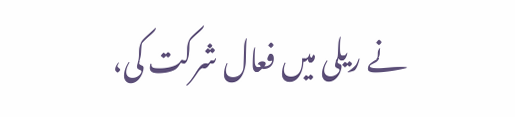نے ریلی میں فعال شرکت کی،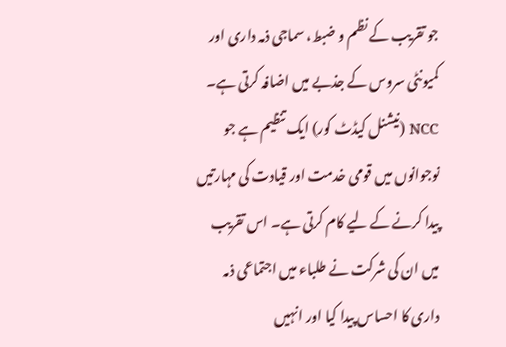جو تقریب کے نظم و ضبط، سماجی ذمہ داری اور کمیونٹی سروس کے جذبے میں اضافہ کرتی ہے۔ NCC (نیشنل کیڈٹ کور) ایک تنظیم ہے جو نوجوانوں میں قومی خدمت اور قیادت کی مہارتیں پیدا کرنے کے لیے کام کرتی ہے۔ اس تقریب میں ان کی شرکت نے طلباء میں اجتماعی ذمہ داری کا احساس پیدا کیا اور انہیں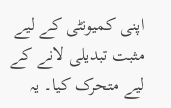اپنی کمیونٹی کے لیے مثبت تبدیلی لانے کے لیے متحرک کیا۔ یہ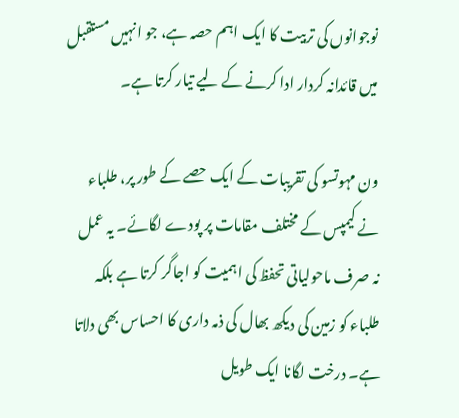نوجوانوں کی تربیت کا ایک اہم حصہ ہے، جو انہیں مستقبل میں قائدانہ کردار ادا کرنے کے لیے تیار کرتا ہے۔

ون مہوتسو کی تقریبات کے ایک حصے کے طور پر، طلباء نے کیمپس کے مختلف مقامات پر پودے لگائے۔ یہ عمل نہ صرف ماحولیاتی تحفظ کی اہمیت کو اجاگر کرتا ہے بلکہ طلباء کو زمین کی دیکھ بھال کی ذمہ داری کا احساس بھی دلاتا ہے۔ درخت لگانا ایک طویل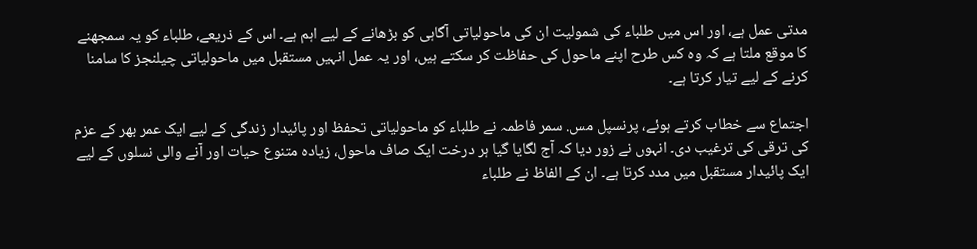مدتی عمل ہے، اور اس میں طلباء کی شمولیت ان کی ماحولیاتی آگاہی کو بڑھانے کے لیے اہم ہے۔ اس کے ذریعے، طلباء کو یہ سمجھنے کا موقع ملتا ہے کہ وہ کس طرح اپنے ماحول کی حفاظت کر سکتے ہیں، اور یہ عمل انہیں مستقبل میں ماحولیاتی چیلنجز کا سامنا کرنے کے لیے تیار کرتا ہے۔

اجتماع سے خطاب کرتے ہوئے، پرنسپل مس. سمر فاطمہ نے طلباء کو ماحولیاتی تحفظ اور پائیدار زندگی کے لیے ایک عمر بھر کے عزم کی ترقی کی ترغیب دی۔ انہوں نے زور دیا کہ آج لگایا گیا ہر درخت ایک صاف ماحول، زیادہ متنوع حیات اور آنے والی نسلوں کے لیے ایک پائیدار مستقبل میں مدد کرتا ہے۔ ان کے الفاظ نے طلباء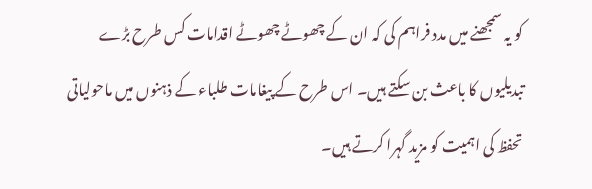کو یہ سمجھنے میں مدد فراہم کی کہ ان کے چھوٹے چھوٹے اقدامات کس طرح بڑے تبدیلیوں کا باعث بن سکتے ہیں۔ اس طرح کے پیغامات طلباء کے ذہنوں میں ماحولیاتی تحفظ کی اہمیت کو مزید گہرا کرتے ہیں۔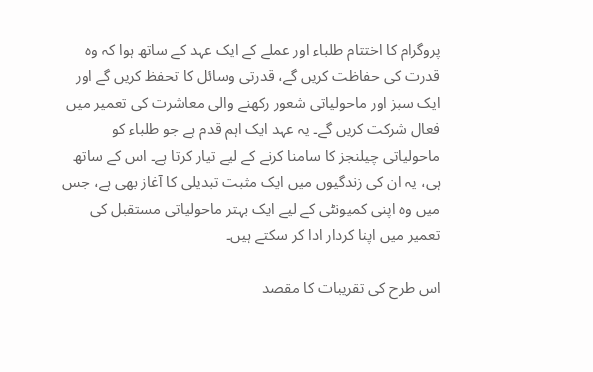پروگرام کا اختتام طلباء اور عملے کے ایک عہد کے ساتھ ہوا کہ وہ قدرت کی حفاظت کریں گے، قدرتی وسائل کا تحفظ کریں گے اور ایک سبز اور ماحولیاتی شعور رکھنے والی معاشرت کی تعمیر میں فعال شرکت کریں گے۔ یہ عہد ایک اہم قدم ہے جو طلباء کو ماحولیاتی چیلنجز کا سامنا کرنے کے لیے تیار کرتا ہے۔ اس کے ساتھ ہی، یہ ان کی زندگیوں میں ایک مثبت تبدیلی کا آغاز بھی ہے، جس میں وہ اپنی کمیونٹی کے لیے ایک بہتر ماحولیاتی مستقبل کی تعمیر میں اپنا کردار ادا کر سکتے ہیں۔

اس طرح کی تقریبات کا مقصد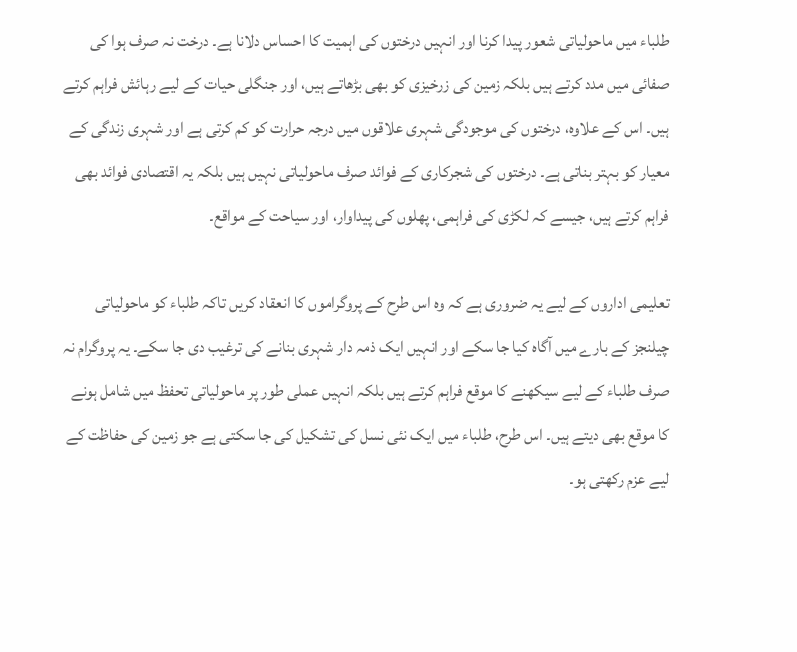طلباء میں ماحولیاتی شعور پیدا کرنا اور انہیں درختوں کی اہمیت کا احساس دلانا ہے۔ درخت نہ صرف ہوا کی صفائی میں مدد کرتے ہیں بلکہ زمین کی زرخیزی کو بھی بڑھاتے ہیں، اور جنگلی حیات کے لیے رہائش فراہم کرتے ہیں۔ اس کے علاوہ، درختوں کی موجودگی شہری علاقوں میں درجہ حرارت کو کم کرتی ہے اور شہری زندگی کے معیار کو بہتر بناتی ہے۔ درختوں کی شجرکاری کے فوائد صرف ماحولیاتی نہیں ہیں بلکہ یہ اقتصادی فوائد بھی فراہم کرتے ہیں، جیسے کہ لکڑی کی فراہمی، پھلوں کی پیداوار، اور سیاحت کے مواقع۔

تعلیمی اداروں کے لیے یہ ضروری ہے کہ وہ اس طرح کے پروگراموں کا انعقاد کریں تاکہ طلباء کو ماحولیاتی چیلنجز کے بارے میں آگاہ کیا جا سکے اور انہیں ایک ذمہ دار شہری بنانے کی ترغیب دی جا سکے۔ یہ پروگرام نہ صرف طلباء کے لیے سیکھنے کا موقع فراہم کرتے ہیں بلکہ انہیں عملی طور پر ماحولیاتی تحفظ میں شامل ہونے کا موقع بھی دیتے ہیں۔ اس طرح، طلباء میں ایک نئی نسل کی تشکیل کی جا سکتی ہے جو زمین کی حفاظت کے لیے عزم رکھتی ہو۔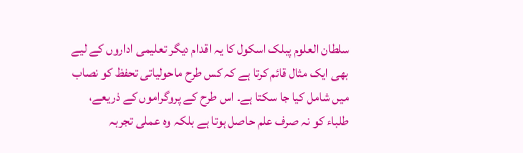سلطان العلوم پبلک اسکول کا یہ اقدام دیگر تعلیمی اداروں کے لیے بھی ایک مثال قائم کرتا ہے کہ کس طرح ماحولیاتی تحفظ کو نصاب میں شامل کیا جا سکتا ہے۔ اس طرح کے پروگراموں کے ذریعے، طلباء کو نہ صرف علم حاصل ہوتا ہے بلکہ وہ عملی تجربہ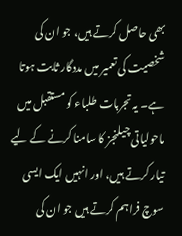بھی حاصل کرتے ہیں، جو ان کی شخصیت کی تعمیر میں مددگار ثابت ہوتا ہے۔ یہ تجربات طلباء کو مستقبل میں ماحولیاتی چیلنجز کا سامنا کرنے کے لیے تیار کرتے ہیں، اور انہیں ایک ایسی سوچ فراہم کرتے ہیں جو ان کی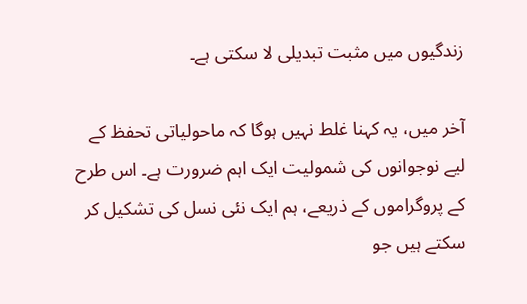زندگیوں میں مثبت تبدیلی لا سکتی ہے۔

آخر میں، یہ کہنا غلط نہیں ہوگا کہ ماحولیاتی تحفظ کے لیے نوجوانوں کی شمولیت ایک اہم ضرورت ہے۔ اس طرح کے پروگراموں کے ذریعے، ہم ایک نئی نسل کی تشکیل کر سکتے ہیں جو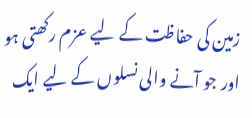زمین کی حفاظت کے لیے عزم رکھتی ہو اور جو آنے والی نسلوں کے لیے ایک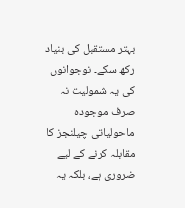بہتر مستقبل کی بنیاد رکھ سکے۔ نوجوانوں کی یہ شمولیت نہ صرف موجودہ ماحولیاتی چیلنجز کا مقابلہ کرنے کے لیے ضروری ہے، بلکہ یہ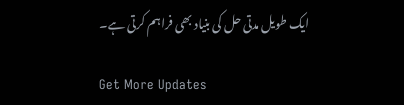ایک طویل مدتی حل کی بنیاد بھی فراہم کرتی ہے۔

Get More Updates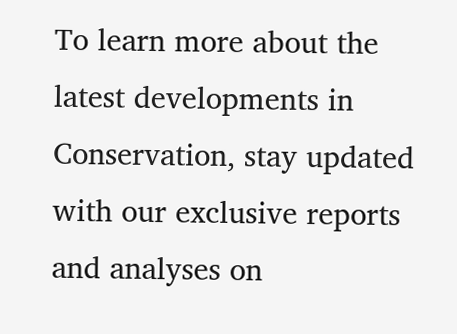To learn more about the latest developments in Conservation, stay updated with our exclusive reports and analyses on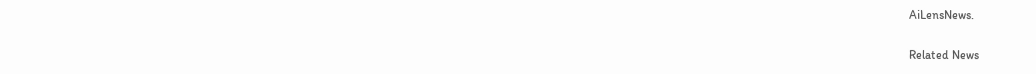AiLensNews.

Related News